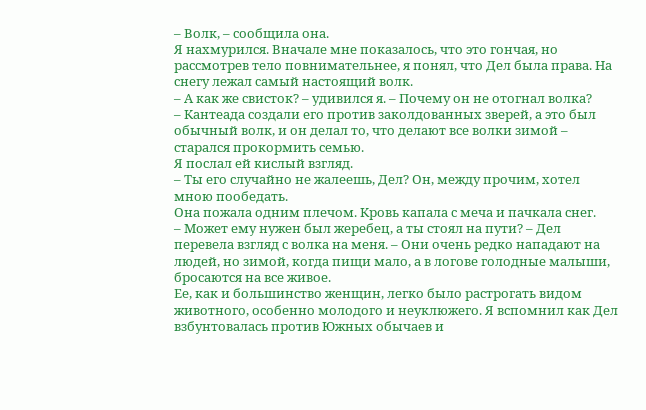– Волк, – сообщила она.
Я нахмурился. Вначале мне показалось, что это гончая, но рассмотрев тело повнимательнее, я понял, что Дел была права. На снегу лежал самый настоящий волк.
– А как же свисток? – удивился я. – Почему он не отогнал волка?
– Кантеада создали его против заколдованных зверей, а это был обычный волк, и он делал то, что делают все волки зимой – старался прокормить семью.
Я послал ей кислый взгляд.
– Ты его случайно не жалеешь, Дел? Он, между прочим, хотел мною пообедать.
Она пожала одним плечом. Кровь капала с меча и пачкала снег.
– Может ему нужен был жеребец, а ты стоял на пути? – Дел перевела взгляд с волка на меня. – Они очень редко нападают на людей, но зимой, когда пищи мало, а в логове голодные малыши, бросаются на все живое.
Ее, как и большинство женщин, легко было растрогать видом животного, особенно молодого и неуклюжего. Я вспомнил как Дел взбунтовалась против Южных обычаев и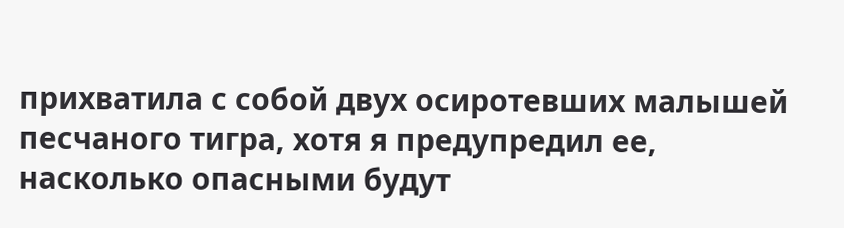прихватила с собой двух осиротевших малышей песчаного тигра, хотя я предупредил ее, насколько опасными будут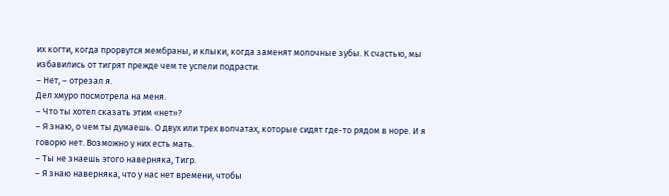их когти, когда прорвутся мембраны, и клыки, когда заменят молочные зубы. К счастью, мы избавились от тигрят прежде чем те успели подрасти.
– Нет, – отрезал я.
Дел хмуро посмотрела на меня.
– Что ты хотел сказать этим «нет»?
– Я знаю, о чем ты думаешь. О двух или трех волчатах, которые сидят где-то рядом в норе. И я говорю нет. Возможно у них есть мать.
– Ты не знаешь этого наверняка, Тигр.
– Я знаю наверняка, что у нас нет времени, чтобы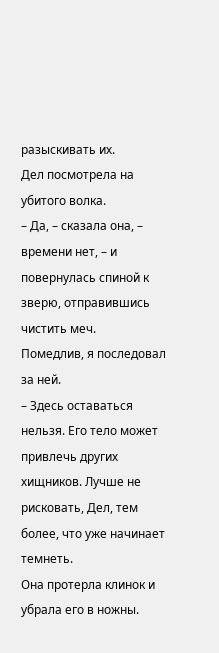разыскивать их.
Дел посмотрела на убитого волка.
– Да, – сказала она, – времени нет, – и повернулась спиной к зверю, отправившись чистить меч.
Помедлив, я последовал за ней.
– Здесь оставаться нельзя. Его тело может привлечь других хищников. Лучше не рисковать, Дел, тем более, что уже начинает темнеть.
Она протерла клинок и убрала его в ножны.